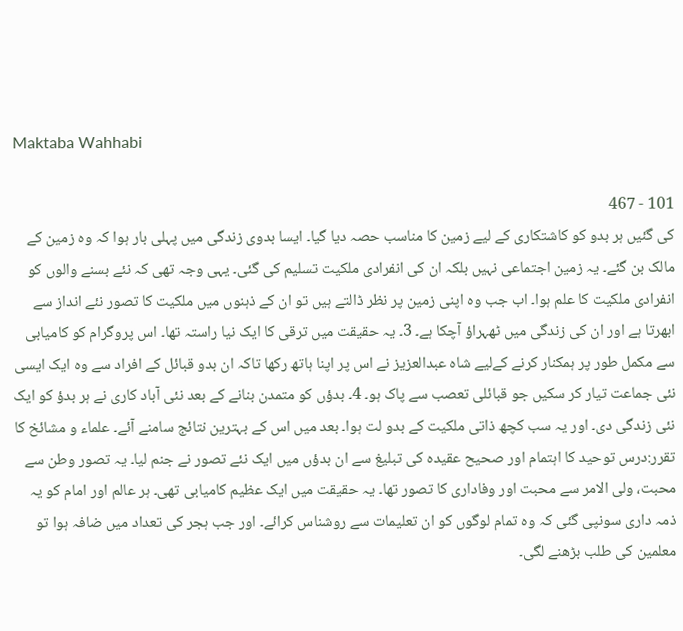Maktaba Wahhabi

101 - 467
کی گئیں ہر بدو کو کاشتکاری کے لیے زمین کا مناسب حصہ دیا گیا۔ ایسا بدوی زندگی میں پہلی بار ہوا کہ وہ زمین کے مالک بن گئے۔ یہ زمین اجتماعی نہیں بلکہ ان کی انفرادی ملکیت تسلیم کی گئی۔ یہی وجہ تھی کہ نئے بسنے والوں کو انفرادی ملکیت کا علم ہوا۔ اب جب وہ اپنی زمین پر نظر ڈالتے ہیں تو ان کے ذہنوں میں ملکیت کا تصور نئے انداز سے ابھرتا ہے اور ان کی زندگی میں ٹھہراؤ آچکا ہے۔ 3۔ یہ حقیقت میں ترقی کا ایک نیا راستہ تھا۔ اس پروگرام کو کامیابی سے مکمل طور پر ہمکنار کرنے کےلیے شاہ عبدالعزیز نے اس پر اپنا ہاتھ رکھا تاکہ ان بدو قبائل کے افراد سے وہ ایک ایسی نئی جماعت تیار کر سکیں جو قبائلی تعصب سے پاک ہو۔ 4۔ بدؤں کو متمدن بنانے کے بعد نئی آباد کاری نے ہر بدؤ کو ایک نئی زندگی دی۔ اور یہ سب کچھ ذاتی ملکیت کے بدو لت ہوا۔ بعد میں اس کے بہترین نتائج سامنے آئے۔ علماء و مشائخ کا تقرر:درس توحید کا اہتمام اور صحیح عقیدہ کی تبلیغ سے ان بدؤں میں ایک نئے تصور نے جنم لیا۔ یہ تصور وطن سے محبت، ولی الامر سے محبت اور وفاداری کا تصور تھا۔ یہ حقیقت میں ایک عظیم کامیابی تھی۔ ہر عالم اور امام کو یہ ذمہ داری سونپی گئی کہ وہ تمام لوگوں کو ان تعلیمات سے روشناس کرائے۔ اور جب ہجر کی تعداد میں ضافہ ہوا تو معلمین کی طلب بڑھنے لگی۔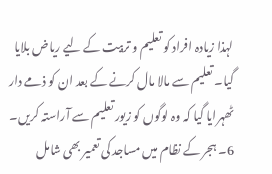لہذا زیادہ افراد کو تعلیم و تربیت کے لیے ریاض بلایا گیا۔ تعلیم سے مالا مال کرنے کے بعد ان کو ذمے دار ٹھہرایا گیا کہ وہ لوگوں کو زیور تعلیم سے آراستہ کریں۔ 6۔ ہجر کے نظام میں مساجد کی تعمیر بھی شامل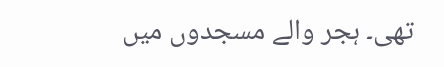تھی۔ ہجر والے مسجدوں میں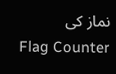نماز کی
Flag Counter